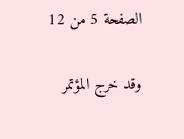الصفحة 5 من 12

وقد خرج المؤتمر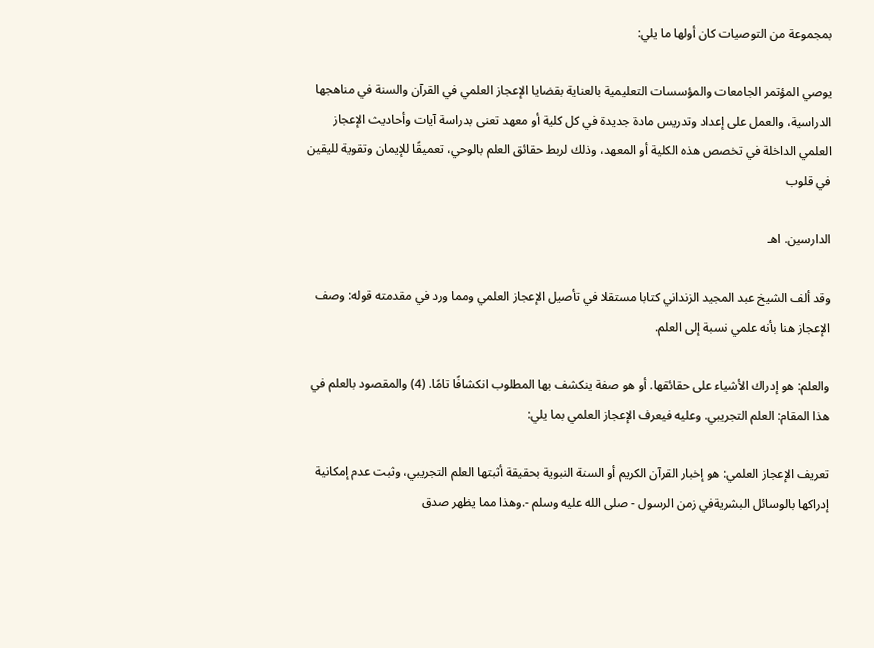بمجموعة من التوصيات كان أولها ما يلي:

يوصي المؤتمر الجامعات والمؤسسات التعليمية بالعناية بقضايا الإعجاز العلمي في القرآن والسنة في مناهجها الدراسية، والعمل على إعداد وتدريس مادة جديدة في كل كلية أو معهد تعنى بدراسة آيات وأحاديث الإعجاز العلمي الداخلة في تخصص هذه الكلية أو المعهد، وذلك لربط حقائق العلم بالوحي، تعميقًا للإيمان وتقوية لليقين في قلوب

الدارسين. اهـ

وقد ألف الشيخ عبد المجيد الزنداني كتابا مستقلا في تأصيل الإعجاز العلمي ومما ورد في مقدمته قوله: وصف الإعجاز هنا بأنه علمي نسبة إلى العلم.

والعلم: هو إدراك الأشياء على حقائقها. أو هو صفة ينكشف بها المطلوب انكشافًا تامًا. (4) والمقصود بالعلم في هذا المقام: العلم التجريبي. وعليه فيعرف الإعجاز العلمي بما يلي:

تعريف الإعجاز العلمي: هو إخبار القرآن الكريم أو السنة النبوية بحقيقة أثبتها العلم التجريبي، وثبت عدم إمكانية إدراكها بالوسائل البشريةفي زمن الرسول - صلى الله عليه وسلم -.وهذا مما يظهر صدق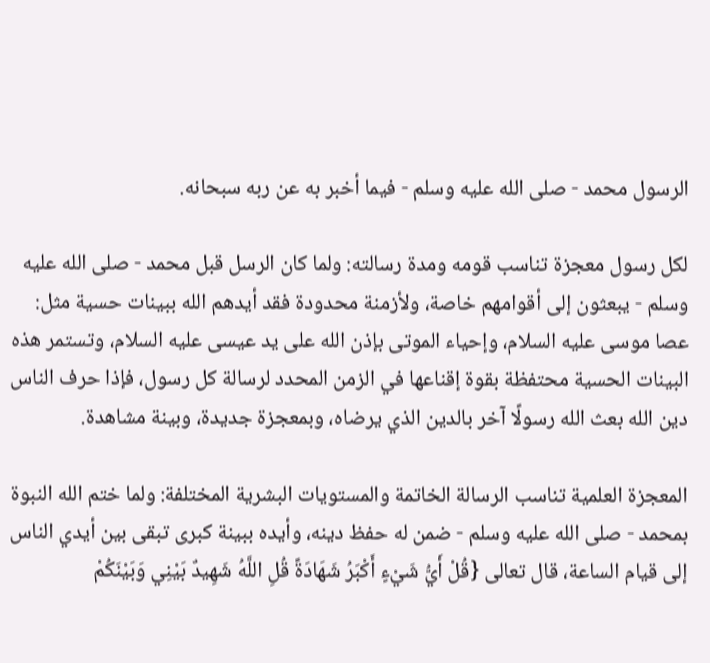الرسول محمد - صلى الله عليه وسلم - فيما أخبر به عن ربه سبحانه.

لكل رسول معجزة تناسب قومه ومدة رسالته: ولما كان الرسل قبل محمد - صلى الله عليه وسلم - يبعثون إلى أقوامهم خاصة، ولأزمنة محدودة فقد أيدهم الله ببينات حسية مثل: عصا موسى عليه السلام، وإحياء الموتى بإذن الله على يد عيسى عليه السلام، وتستمر هذه البينات الحسية محتفظة بقوة إقناعها في الزمن المحدد لرسالة كل رسول، فإذا حرف الناس دين الله بعث الله رسولًا آخر بالدين الذي يرضاه، وبمعجزة جديدة، وبينة مشاهدة.

المعجزة العلمية تناسب الرسالة الخاتمة والمستويات البشرية المختلفة: ولما ختم الله النبوة بمحمد - صلى الله عليه وسلم - ضمن له حفظ دينه، وأيده ببينة كبرى تبقى بين أيدي الناس إلى قيام الساعة، قال تعالى {قُلْ أَيُّ شَيْءٍ أَكْبَرُ شَهَادَةً قُلِ اللَّهُ شَهِيدٌ بَيْنِي وَبَيْنَكُمْ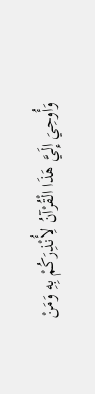وَأُوحِيَ إِلَيَّ هَذَا الْقُرْآنُ لِأُنْذِرَكُمْ بِهِ وَمَنْ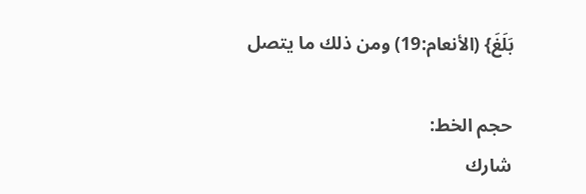بَلَغَ} (الأنعام:19) ومن ذلك ما يتصل

حجم الخط:
شارك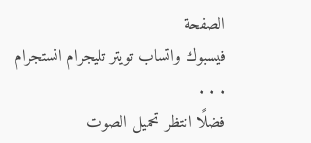الصفحة
فيسبوك واتساب تويتر تليجرام انستجرام
. . .
فضلًا انتظر تحميل الصوت